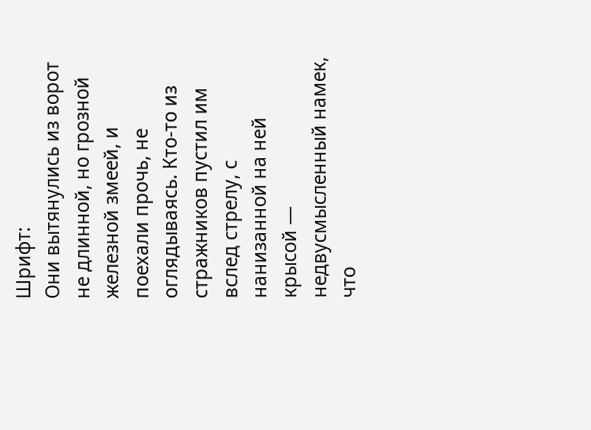Шрифт:
Они вытянулись из ворот не длинной, но грозной железной змеей, и поехали прочь, не оглядываясь. Кто-то из стражников пустил им вслед стрелу, с нанизанной на ней крысой — недвусмысленный намек, что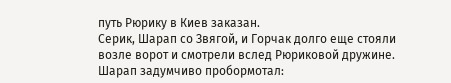путь Рюрику в Киев заказан.
Серик, Шарап со Звягой, и Горчак долго еще стояли возле ворот и смотрели вслед Рюриковой дружине. Шарап задумчиво пробормотал: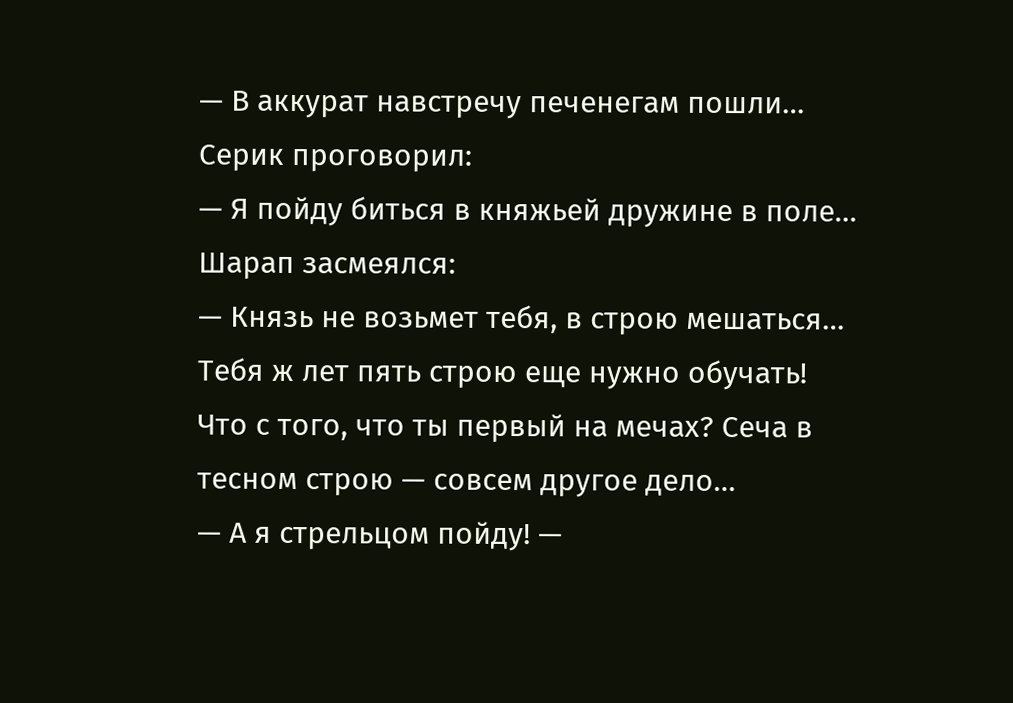— В аккурат навстречу печенегам пошли…
Серик проговорил:
— Я пойду биться в княжьей дружине в поле…
Шарап засмеялся:
— Князь не возьмет тебя, в строю мешаться… Тебя ж лет пять строю еще нужно обучать! Что с того, что ты первый на мечах? Сеча в тесном строю — совсем другое дело…
— А я стрельцом пойду! —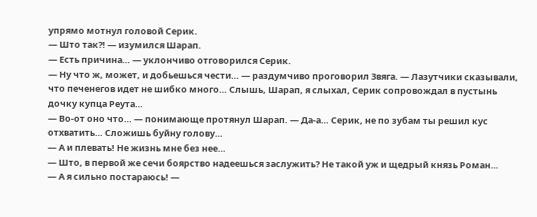упрямо мотнул головой Серик.
— Што так?! — изумился Шарап.
— Есть причина… — уклончиво отговорился Серик.
— Ну что ж, может, и добьешься чести… — раздумчиво проговорил Звяга. — Лазутчики сказывали, что печенегов идет не шибко много… Слышь, Шарап, я слыхал, Серик сопровождал в пустынь дочку купца Реута…
— Во-от оно что… — понимающе протянул Шарап. — Да-а… Серик, не по зубам ты решил кус отхватить… Сложишь буйну голову…
— А и плевать! Не жизнь мне без нее…
— Што, в первой же сечи боярство надеешься заслужить? Не такой уж и щедрый князь Роман…
— А я сильно постараюсь! —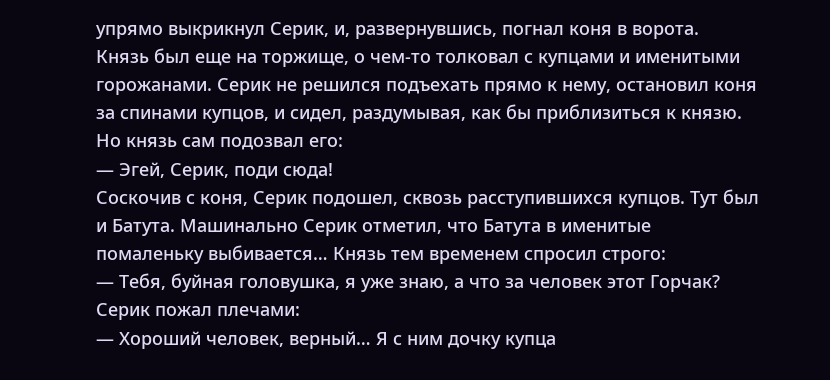упрямо выкрикнул Серик, и, развернувшись, погнал коня в ворота.
Князь был еще на торжище, о чем-то толковал с купцами и именитыми горожанами. Серик не решился подъехать прямо к нему, остановил коня за спинами купцов, и сидел, раздумывая, как бы приблизиться к князю. Но князь сам подозвал его:
— Эгей, Серик, поди сюда!
Соскочив с коня, Серик подошел, сквозь расступившихся купцов. Тут был и Батута. Машинально Серик отметил, что Батута в именитые помаленьку выбивается… Князь тем временем спросил строго:
— Тебя, буйная головушка, я уже знаю, а что за человек этот Горчак?
Серик пожал плечами:
— Хороший человек, верный… Я с ним дочку купца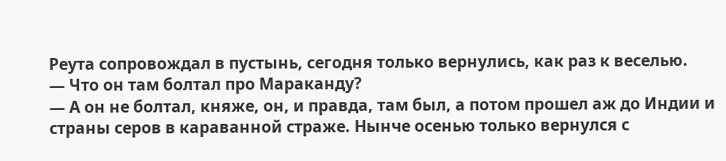Реута сопровождал в пустынь, сегодня только вернулись, как раз к веселью.
— Что он там болтал про Мараканду?
— А он не болтал, княже, он, и правда, там был, а потом прошел аж до Индии и страны серов в караванной страже. Нынче осенью только вернулся с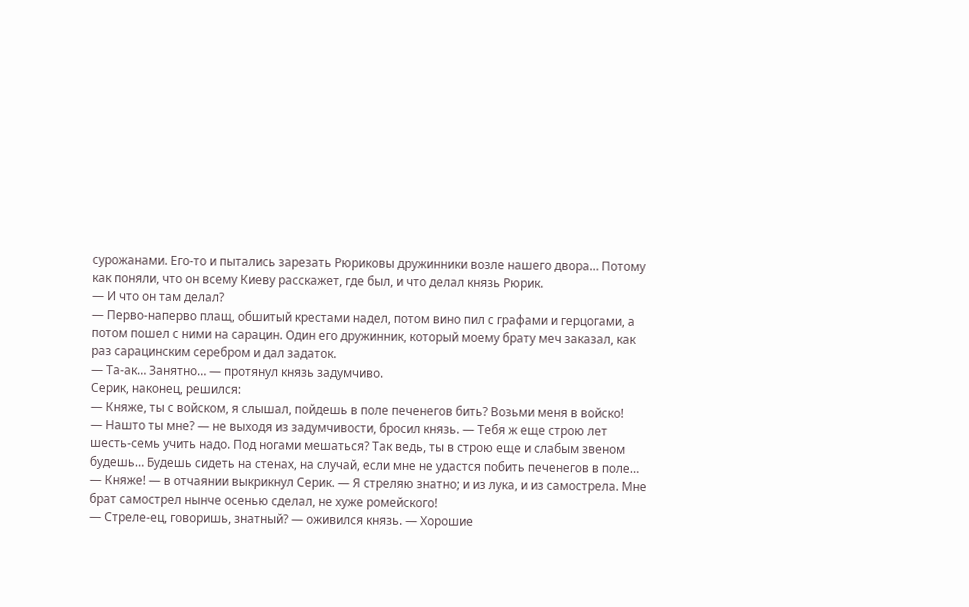сурожанами. Его-то и пытались зарезать Рюриковы дружинники возле нашего двора… Потому как поняли, что он всему Киеву расскажет, где был, и что делал князь Рюрик.
— И что он там делал?
— Перво-наперво плащ, обшитый крестами надел, потом вино пил с графами и герцогами, а потом пошел с ними на сарацин. Один его дружинник, который моему брату меч заказал, как раз сарацинским серебром и дал задаток.
— Та-ак… Занятно… — протянул князь задумчиво.
Серик, наконец, решился:
— Княже, ты с войском, я слышал, пойдешь в поле печенегов бить? Возьми меня в войско!
— Нашто ты мне? — не выходя из задумчивости, бросил князь. — Тебя ж еще строю лет шесть-семь учить надо. Под ногами мешаться? Так ведь, ты в строю еще и слабым звеном будешь… Будешь сидеть на стенах, на случай, если мне не удастся побить печенегов в поле…
— Княже! — в отчаянии выкрикнул Серик. — Я стреляю знатно; и из лука, и из самострела. Мне брат самострел нынче осенью сделал, не хуже ромейского!
— Стреле-ец, говоришь, знатный? — оживился князь. — Хорошие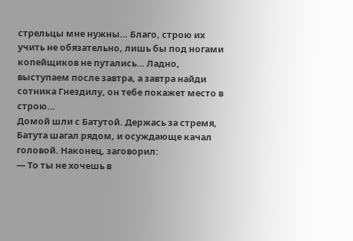стрельцы мне нужны… Благо, строю их учить не обязательно, лишь бы под ногами копейщиков не путались… Ладно, выступаем после завтра, а завтра найди сотника Гнездилу, он тебе покажет место в строю…
Домой шли с Батутой. Держась за стремя, Батута шагал рядом, и осуждающе качал головой. Наконец, заговорил:
— То ты не хочешь в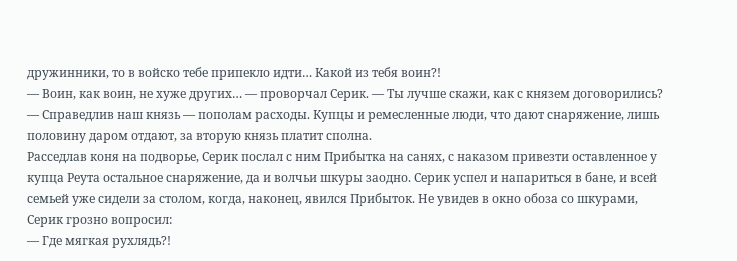дружинники, то в войско тебе припекло идти… Какой из тебя воин?!
— Воин, как воин, не хуже других… — проворчал Серик. — Ты лучше скажи, как с князем договорились?
— Справедлив наш князь — пополам расходы. Купцы и ремесленные люди, что дают снаряжение, лишь половину даром отдают, за вторую князь платит сполна.
Расседлав коня на подворье, Серик послал с ним Прибытка на санях, с наказом привезти оставленное у купца Реута остальное снаряжение, да и волчьи шкуры заодно. Серик успел и напариться в бане, и всей семьей уже сидели за столом, когда, наконец, явился Прибыток. Не увидев в окно обоза со шкурами, Серик грозно вопросил:
— Где мягкая рухлядь?!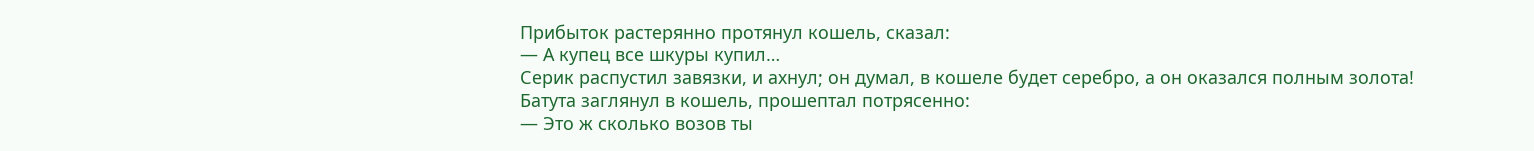Прибыток растерянно протянул кошель, сказал:
— А купец все шкуры купил…
Серик распустил завязки, и ахнул; он думал, в кошеле будет серебро, а он оказался полным золота!
Батута заглянул в кошель, прошептал потрясенно:
— Это ж сколько возов ты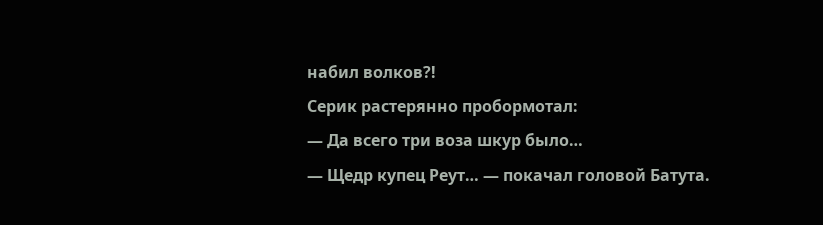набил волков?!
Серик растерянно пробормотал:
— Да всего три воза шкур было…
— Щедр купец Реут… — покачал головой Батута.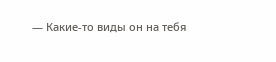— Какие-то виды он на тебя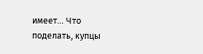имеет… Что поделать, купцы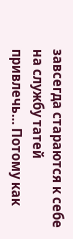завсегда стараются к себе на службу татей привлечь… Потому как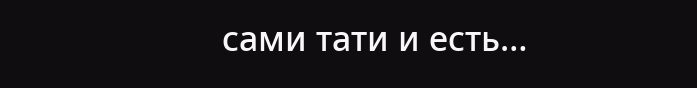сами тати и есть…